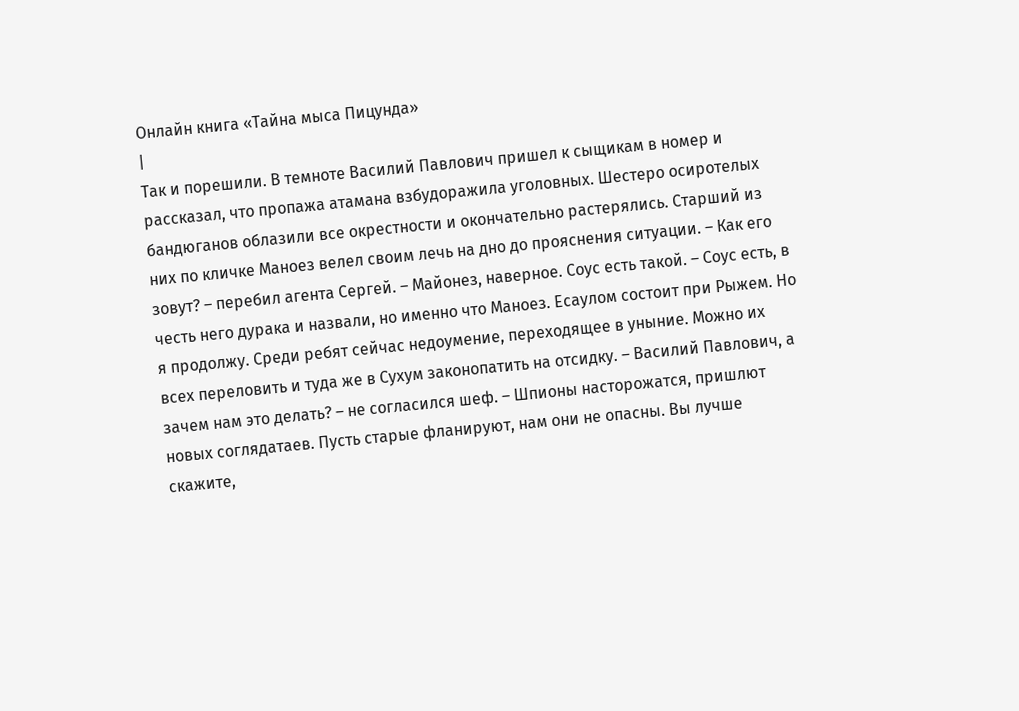Онлайн книга «Тайна мыса Пицунда»
|
Так и порешили. В темноте Василий Павлович пришел к сыщикам в номер и рассказал, что пропажа атамана взбудоражила уголовных. Шестеро осиротелых бандюганов облазили все окрестности и окончательно растерялись. Старший из них по кличке Маноез велел своим лечь на дно до прояснения ситуации. – Как его зовут? – перебил агента Сергей. – Майонез, наверное. Соус есть такой. – Соус есть, в честь него дурака и назвали, но именно что Маноез. Есаулом состоит при Рыжем. Но я продолжу. Среди ребят сейчас недоумение, переходящее в уныние. Можно их всех переловить и туда же в Сухум законопатить на отсидку. – Василий Павлович, а зачем нам это делать? – не согласился шеф. – Шпионы насторожатся, пришлют новых соглядатаев. Пусть старые фланируют, нам они не опасны. Вы лучше скажите,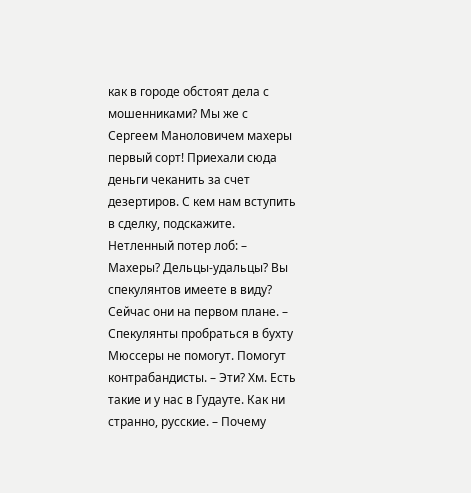как в городе обстоят дела с мошенниками? Мы же с Сергеем Маноловичем махеры первый сорт! Приехали сюда деньги чеканить за счет дезертиров. С кем нам вступить в сделку, подскажите. Нетленный потер лоб: – Махеры? Дельцы-удальцы? Вы спекулянтов имеете в виду? Сейчас они на первом плане. – Спекулянты пробраться в бухту Мюссеры не помогут. Помогут контрабандисты. – Эти? Хм. Есть такие и у нас в Гудауте. Как ни странно, русские. – Почему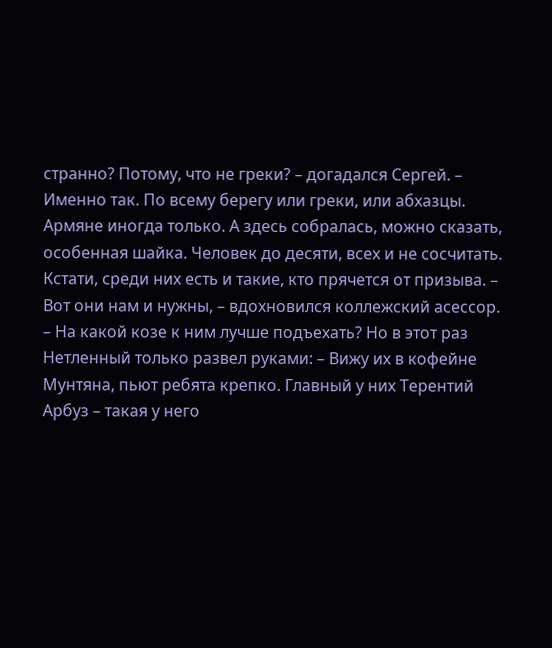странно? Потому, что не греки? – догадался Сергей. – Именно так. По всему берегу или греки, или абхазцы. Армяне иногда только. А здесь собралась, можно сказать, особенная шайка. Человек до десяти, всех и не сосчитать. Кстати, среди них есть и такие, кто прячется от призыва. – Вот они нам и нужны, – вдохновился коллежский асессор. – На какой козе к ним лучше подъехать? Но в этот раз Нетленный только развел руками: – Вижу их в кофейне Мунтяна, пьют ребята крепко. Главный у них Терентий Арбуз – такая у него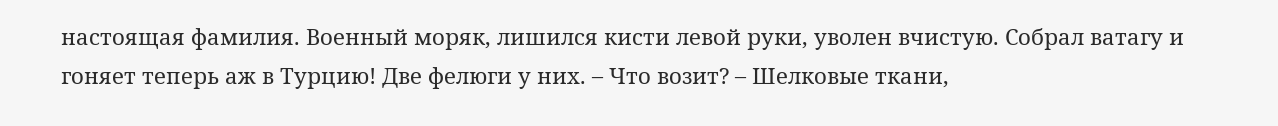настоящая фамилия. Военный моряк, лишился кисти левой руки, уволен вчистую. Собрал ватагу и гоняет теперь аж в Турцию! Две фелюги у них. – Что возит? – Шелковые ткани,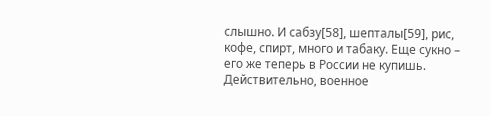слышно. И сабзу[58], шепталы[59], рис, кофе, спирт, много и табаку. Еще сукно – его же теперь в России не купишь. Действительно, военное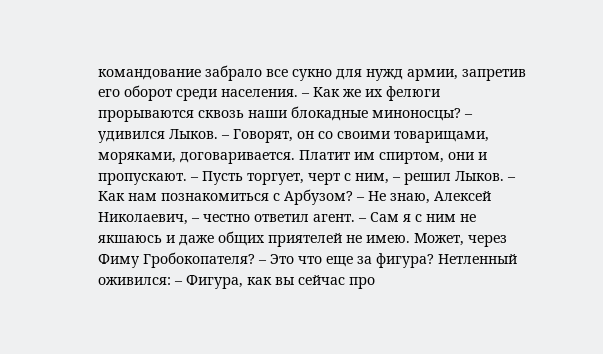командование забрало все сукно для нужд армии, запретив его оборот среди населения. – Как же их фелюги прорываются сквозь наши блокадные миноносцы? – удивился Лыков. – Говорят, он со своими товарищами, моряками, договаривается. Платит им спиртом, они и пропускают. – Пусть торгует, черт с ним, – решил Лыков. – Как нам познакомиться с Арбузом? – Не знаю, Алексей Николаевич, – честно ответил агент. – Сам я с ним не якшаюсь и даже общих приятелей не имею. Может, через Фиму Гробокопателя? – Это что еще за фигура? Нетленный оживился: – Фигура, как вы сейчас про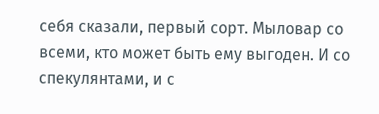себя сказали, первый сорт. Мыловар со всеми, кто может быть ему выгоден. И со спекулянтами, и с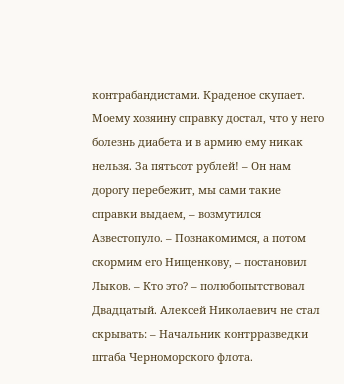контрабандистами. Краденое скупает. Моему хозяину справку достал, что у него болезнь диабета и в армию ему никак нельзя. За пятьсот рублей! – Он нам дорогу перебежит, мы сами такие справки выдаем, – возмутился Азвестопуло. – Познакомимся, а потом скормим его Нищенкову, – постановил Лыков. – Кто это? – полюбопытствовал Двадцатый. Алексей Николаевич не стал скрывать: – Начальник контрразведки штаба Черноморского флота.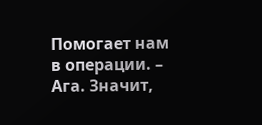Помогает нам в операции. – Ага. Значит,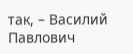так, – Василий Павлович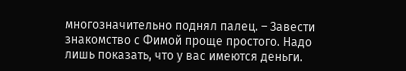многозначительно поднял палец. – Завести знакомство с Фимой проще простого. Надо лишь показать, что у вас имеются деньги.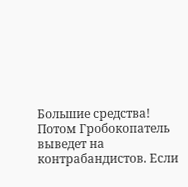Большие средства! Потом Гробокопатель выведет на контрабандистов. Если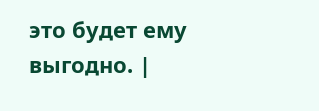это будет ему выгодно. |